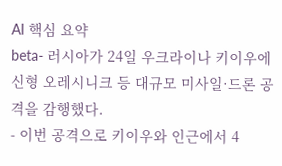AI 핵심 요약
beta- 러시아가 24일 우크라이나 키이우에 신형 오레시니크 등 대규모 미사일·드론 공격을 감행했다.
- 이번 공격으로 키이우와 인근에서 4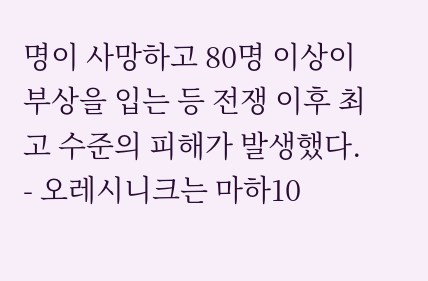명이 사망하고 80명 이상이 부상을 입는 등 전쟁 이후 최고 수준의 피해가 발생했다.
- 오레시니크는 마하10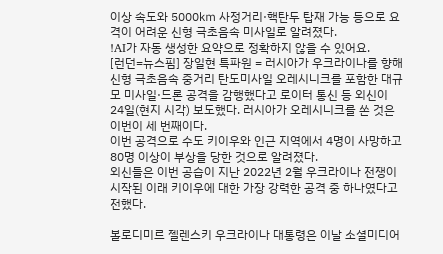이상 속도와 5000㎞ 사정거리·핵탄두 탑재 가능 등으로 요격이 어려운 신형 극초음속 미사일로 알려졌다.
!AI가 자동 생성한 요약으로 정확하지 않을 수 있어요.
[런던=뉴스핌] 장일현 특파원 = 러시아가 우크라이나를 향해 신형 극초음속 중거리 탄도미사일 오레시니크를 포함한 대규모 미사일·드론 공격을 감행했다고 로이터 통신 등 외신이 24일(현지 시각) 보도했다. 러시아가 오레시니크를 쏜 것은 이번이 세 번째이다.
이번 공격으로 수도 키이우와 인근 지역에서 4명이 사망하고 80명 이상이 부상을 당한 것으로 알려졌다.
외신들은 이번 공습이 지난 2022년 2월 우크라이나 전쟁이 시작된 이래 키이우에 대한 가장 강력한 공격 중 하나였다고 전했다.

볼로디미르 젤렌스키 우크라이나 대통령은 이날 소셜미디어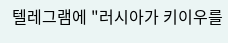텔레그램에 "러시아가 키이우를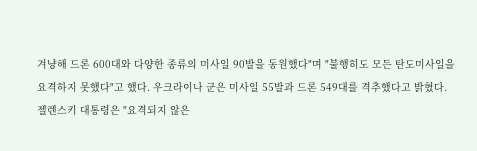겨냥해 드론 600대와 다양한 종류의 미사일 90발을 동원했다"며 "불행히도 모든 탄도미사일을 요격하지 못했다"고 했다. 우크라이나 군은 미사일 55발과 드론 549대를 격추했다고 밝혔다.
젤렌스키 대통령은 "요격되지 않은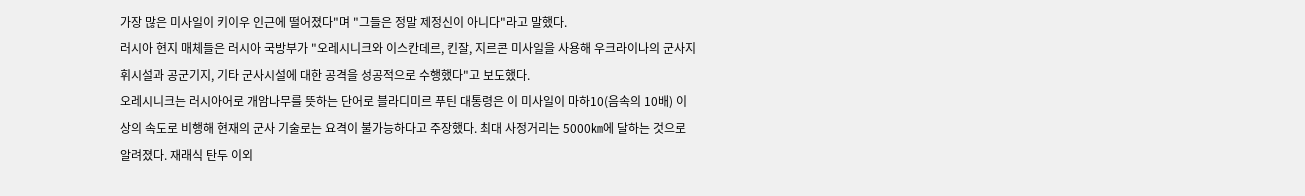가장 많은 미사일이 키이우 인근에 떨어졌다"며 "그들은 정말 제정신이 아니다"라고 말했다.
러시아 현지 매체들은 러시아 국방부가 "오레시니크와 이스칸데르, 킨잘, 지르콘 미사일을 사용해 우크라이나의 군사지휘시설과 공군기지, 기타 군사시설에 대한 공격을 성공적으로 수행했다"고 보도했다.
오레시니크는 러시아어로 개암나무를 뜻하는 단어로 블라디미르 푸틴 대통령은 이 미사일이 마하10(음속의 10배) 이상의 속도로 비행해 현재의 군사 기술로는 요격이 불가능하다고 주장했다. 최대 사정거리는 5000㎞에 달하는 것으로 알려졌다. 재래식 탄두 이외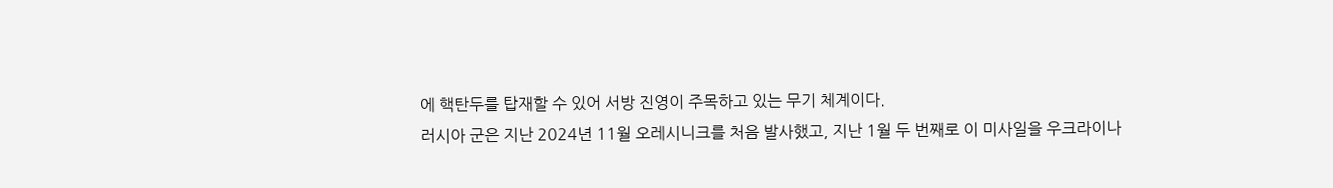에 핵탄두를 탑재할 수 있어 서방 진영이 주목하고 있는 무기 체계이다.
러시아 군은 지난 2024년 11월 오레시니크를 처음 발사했고, 지난 1월 두 번째로 이 미사일을 우크라이나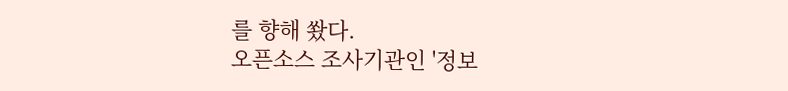를 향해 쐈다.
오픈소스 조사기관인 '정보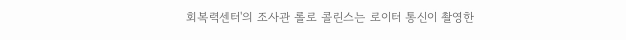회복력센터'의 조사관 롤로 콜린스는 로이터 통신이 촬영한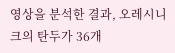영상을 분석한 결과, 오레시니크의 탄두가 36개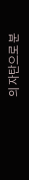의 자탄으로 분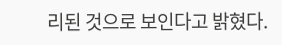리된 것으로 보인다고 밝혔다.